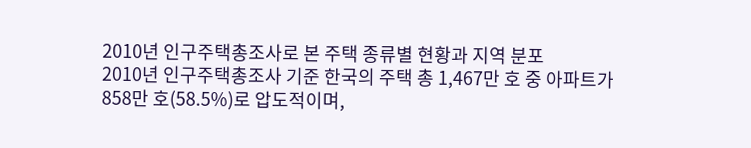2010년 인구주택총조사로 본 주택 종류별 현황과 지역 분포
2010년 인구주택총조사 기준 한국의 주택 총 1,467만 호 중 아파트가 858만 호(58.5%)로 압도적이며,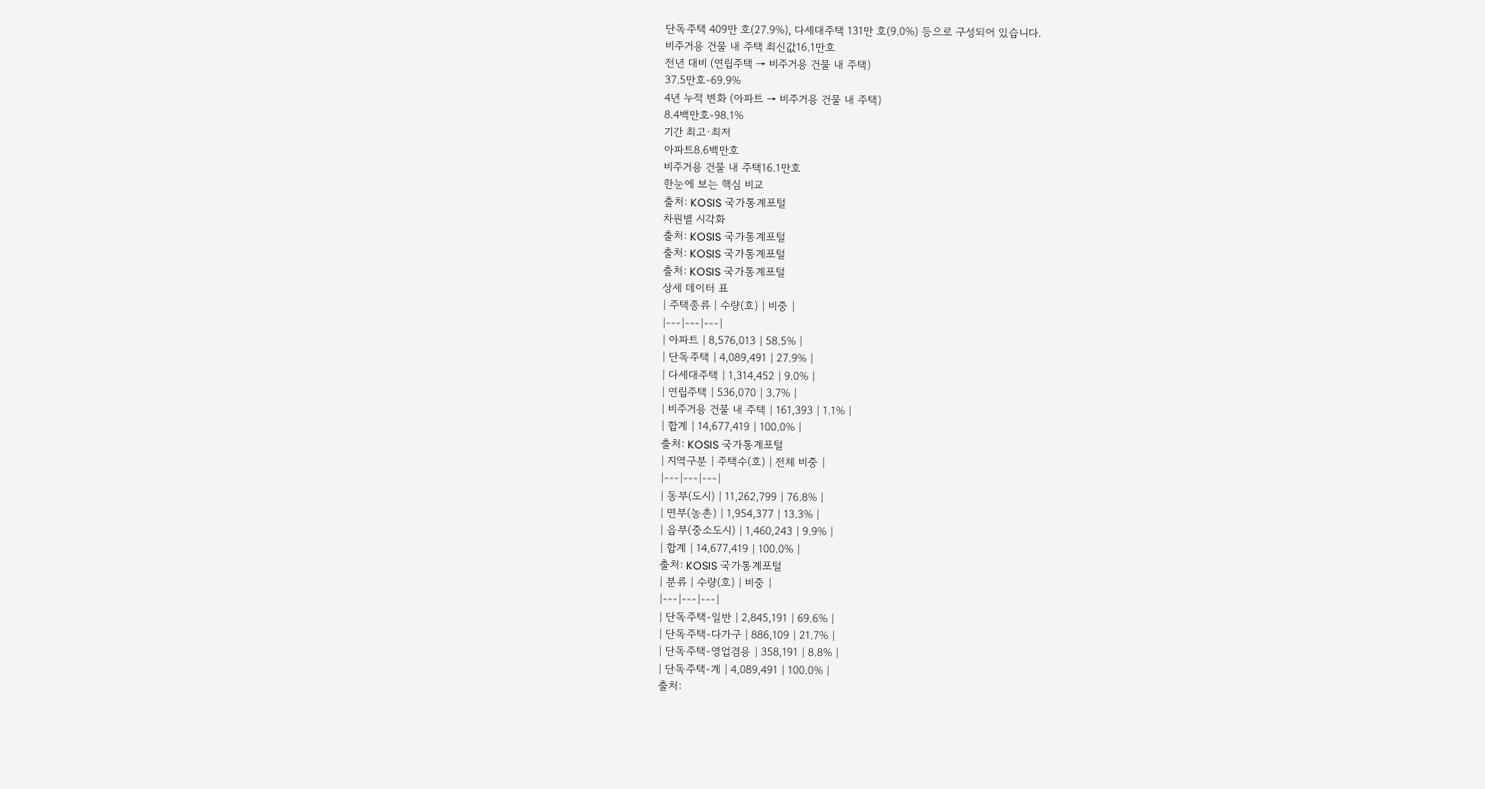단독주택 409만 호(27.9%), 다세대주택 131만 호(9.0%) 등으로 구성되어 있습니다.
비주거용 건물 내 주택 최신값16.1만호
전년 대비 (연립주택 → 비주거용 건물 내 주택)
37.5만호-69.9%
4년 누적 변화 (아파트 → 비주거용 건물 내 주택)
8.4백만호-98.1%
기간 최고·최저
아파트8.6백만호
비주거용 건물 내 주택16.1만호
한눈에 보는 핵심 비교
출처: KOSIS 국가통계포털
차원별 시각화
출처: KOSIS 국가통계포털
출처: KOSIS 국가통계포털
출처: KOSIS 국가통계포털
상세 데이터 표
| 주택종류 | 수량(호) | 비중 |
|---|---|---|
| 아파트 | 8,576,013 | 58.5% |
| 단독주택 | 4,089,491 | 27.9% |
| 다세대주택 | 1,314,452 | 9.0% |
| 연립주택 | 536,070 | 3.7% |
| 비주거용 건물 내 주택 | 161,393 | 1.1% |
| 합계 | 14,677,419 | 100.0% |
출처: KOSIS 국가통계포털
| 지역구분 | 주택수(호) | 전체 비중 |
|---|---|---|
| 동부(도시) | 11,262,799 | 76.8% |
| 면부(농촌) | 1,954,377 | 13.3% |
| 읍부(중소도시) | 1,460,243 | 9.9% |
| 합계 | 14,677,419 | 100.0% |
출처: KOSIS 국가통계포털
| 분류 | 수량(호) | 비중 |
|---|---|---|
| 단독주택-일반 | 2,845,191 | 69.6% |
| 단독주택-다가구 | 886,109 | 21.7% |
| 단독주택-영업겸용 | 358,191 | 8.8% |
| 단독주택-계 | 4,089,491 | 100.0% |
출처: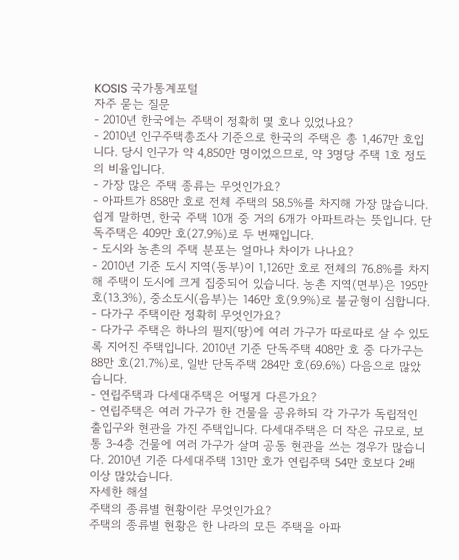KOSIS 국가통계포털
자주 묻는 질문
- 2010년 한국에는 주택이 정확히 몇 호나 있었나요?
- 2010년 인구주택총조사 기준으로 한국의 주택은 총 1,467만 호입니다. 당시 인구가 약 4,850만 명이었으므로, 약 3명당 주택 1호 정도의 비율입니다.
- 가장 많은 주택 종류는 무엇인가요?
- 아파트가 858만 호로 전체 주택의 58.5%를 차지해 가장 많습니다. 쉽게 말하면, 한국 주택 10개 중 거의 6개가 아파트라는 뜻입니다. 단독주택은 409만 호(27.9%)로 두 번째입니다.
- 도시와 농촌의 주택 분포는 얼마나 차이가 나나요?
- 2010년 기준 도시 지역(동부)이 1,126만 호로 전체의 76.8%를 차지해 주택이 도시에 크게 집중되어 있습니다. 농촌 지역(면부)은 195만 호(13.3%), 중소도시(읍부)는 146만 호(9.9%)로 불균형이 심합니다.
- 다가구 주택이란 정확히 무엇인가요?
- 다가구 주택은 하나의 필지(땅)에 여러 가구가 따로따로 살 수 있도록 지어진 주택입니다. 2010년 기준 단독주택 408만 호 중 다가구는 88만 호(21.7%)로, 일반 단독주택 284만 호(69.6%) 다음으로 많았습니다.
- 연립주택과 다세대주택은 어떻게 다른가요?
- 연립주택은 여러 가구가 한 건물을 공유하되 각 가구가 독립적인 출입구와 현관을 가진 주택입니다. 다세대주택은 더 작은 규모로, 보통 3-4층 건물에 여러 가구가 살며 공동 현관을 쓰는 경우가 많습니다. 2010년 기준 다세대주택 131만 호가 연립주택 54만 호보다 2배 이상 많았습니다.
자세한 해설
주택의 종류별 현황이란 무엇인가요?
주택의 종류별 현황은 한 나라의 모든 주택을 아파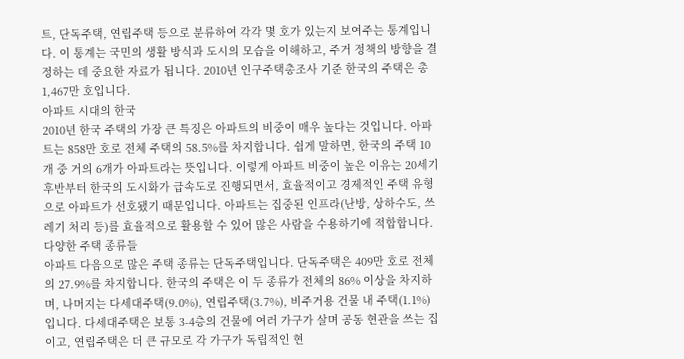트, 단독주택, 연립주택 등으로 분류하여 각각 몇 호가 있는지 보여주는 통계입니다. 이 통계는 국민의 생활 방식과 도시의 모습을 이해하고, 주거 정책의 방향을 결정하는 데 중요한 자료가 됩니다. 2010년 인구주택총조사 기준 한국의 주택은 총 1,467만 호입니다.
아파트 시대의 한국
2010년 한국 주택의 가장 큰 특징은 아파트의 비중이 매우 높다는 것입니다. 아파트는 858만 호로 전체 주택의 58.5%를 차지합니다. 쉽게 말하면, 한국의 주택 10개 중 거의 6개가 아파트라는 뜻입니다. 이렇게 아파트 비중이 높은 이유는 20세기 후반부터 한국의 도시화가 급속도로 진행되면서, 효율적이고 경제적인 주택 유형으로 아파트가 선호됐기 때문입니다. 아파트는 집중된 인프라(난방, 상하수도, 쓰레기 처리 등)를 효율적으로 활용할 수 있어 많은 사람을 수용하기에 적합합니다.
다양한 주택 종류들
아파트 다음으로 많은 주택 종류는 단독주택입니다. 단독주택은 409만 호로 전체의 27.9%를 차지합니다. 한국의 주택은 이 두 종류가 전체의 86% 이상을 차지하며, 나머지는 다세대주택(9.0%), 연립주택(3.7%), 비주거용 건물 내 주택(1.1%)입니다. 다세대주택은 보통 3-4층의 건물에 여러 가구가 살며 공동 현관을 쓰는 집이고, 연립주택은 더 큰 규모로 각 가구가 독립적인 현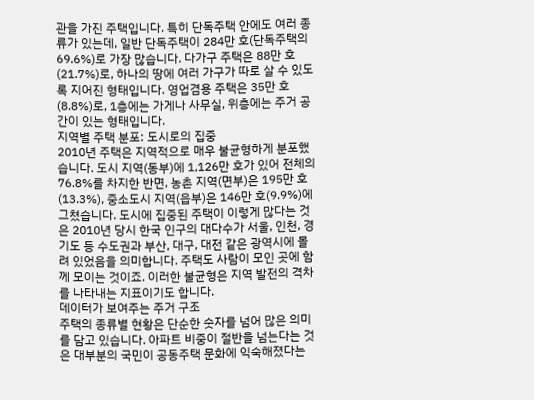관을 가진 주택입니다. 특히 단독주택 안에도 여러 종류가 있는데, 일반 단독주택이 284만 호(단독주택의 69.6%)로 가장 많습니다. 다가구 주택은 88만 호(21.7%)로, 하나의 땅에 여러 가구가 따로 살 수 있도록 지어진 형태입니다. 영업겸용 주택은 35만 호(8.8%)로, 1층에는 가게나 사무실, 위층에는 주거 공간이 있는 형태입니다.
지역별 주택 분포: 도시로의 집중
2010년 주택은 지역적으로 매우 불균형하게 분포했습니다. 도시 지역(동부)에 1,126만 호가 있어 전체의 76.8%를 차지한 반면, 농촌 지역(면부)은 195만 호(13.3%), 중소도시 지역(읍부)은 146만 호(9.9%)에 그쳤습니다. 도시에 집중된 주택이 이렇게 많다는 것은 2010년 당시 한국 인구의 대다수가 서울, 인천, 경기도 등 수도권과 부산, 대구, 대전 같은 광역시에 몰려 있었음을 의미합니다. 주택도 사람이 모인 곳에 함께 모이는 것이죠. 이러한 불균형은 지역 발전의 격차를 나타내는 지표이기도 합니다.
데이터가 보여주는 주거 구조
주택의 종류별 현황은 단순한 숫자를 넘어 많은 의미를 담고 있습니다. 아파트 비중이 절반을 넘는다는 것은 대부분의 국민이 공동주택 문화에 익숙해졌다는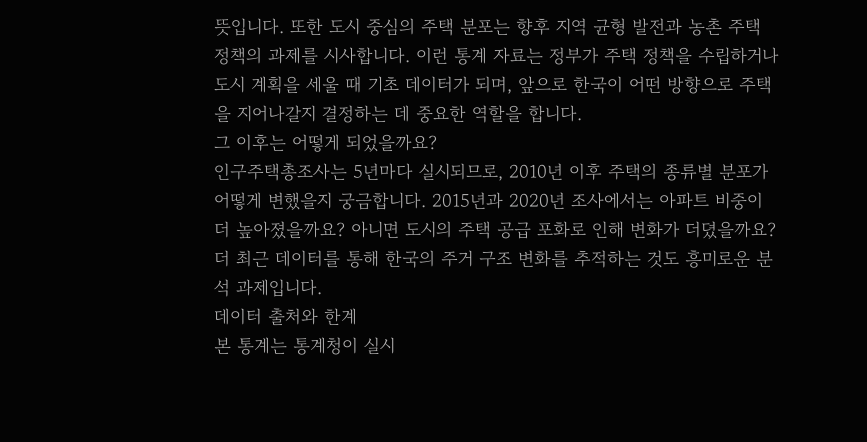뜻입니다. 또한 도시 중심의 주택 분포는 향후 지역 균형 발전과 농촌 주택 정책의 과제를 시사합니다. 이런 통계 자료는 정부가 주택 정책을 수립하거나 도시 계획을 세울 때 기초 데이터가 되며, 앞으로 한국이 어떤 방향으로 주택을 지어나갈지 결정하는 데 중요한 역할을 합니다.
그 이후는 어떻게 되었을까요?
인구주택총조사는 5년마다 실시되므로, 2010년 이후 주택의 종류별 분포가 어떻게 변했을지 궁금합니다. 2015년과 2020년 조사에서는 아파트 비중이 더 높아졌을까요? 아니면 도시의 주택 공급 포화로 인해 변화가 더뎠을까요? 더 최근 데이터를 통해 한국의 주거 구조 변화를 추적하는 것도 흥미로운 분석 과제입니다.
데이터 출처와 한계
본 통계는 통계청이 실시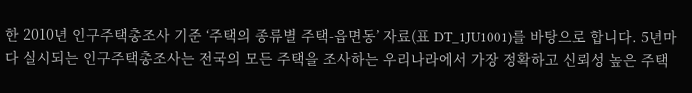한 2010년 인구주택총조사 기준 ‘주택의 종류별 주택-읍면동’ 자료(표 DT_1JU1001)를 바탕으로 합니다. 5년마다 실시되는 인구주택총조사는 전국의 모든 주택을 조사하는 우리나라에서 가장 정확하고 신뢰성 높은 주택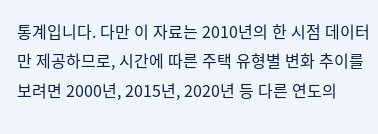통계입니다. 다만 이 자료는 2010년의 한 시점 데이터만 제공하므로, 시간에 따른 주택 유형별 변화 추이를 보려면 2000년, 2015년, 2020년 등 다른 연도의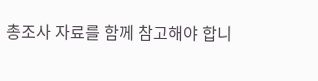총조사 자료를 함께 참고해야 합니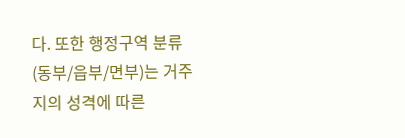다. 또한 행정구역 분류(동부/읍부/면부)는 거주지의 성격에 따른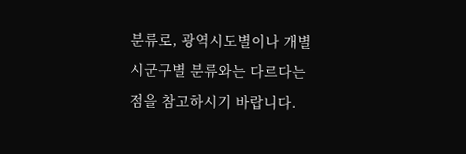분류로, 광역시도별이나 개별 시군구별 분류와는 다르다는 점을 참고하시기 바랍니다.